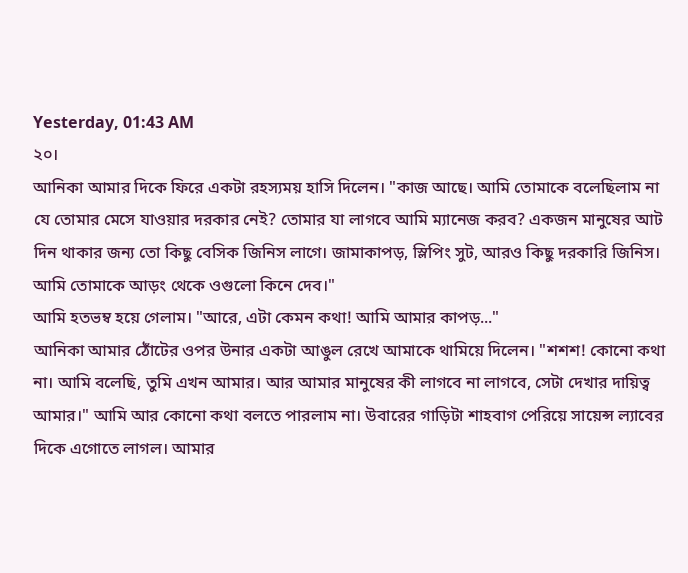Yesterday, 01:43 AM
২০।
আনিকা আমার দিকে ফিরে একটা রহস্যময় হাসি দিলেন। "কাজ আছে। আমি তোমাকে বলেছিলাম না যে তোমার মেসে যাওয়ার দরকার নেই? তোমার যা লাগবে আমি ম্যানেজ করব? একজন মানুষের আট দিন থাকার জন্য তো কিছু বেসিক জিনিস লাগে। জামাকাপড়, স্লিপিং সুট, আরও কিছু দরকারি জিনিস। আমি তোমাকে আড়ং থেকে ওগুলো কিনে দেব।"
আমি হতভম্ব হয়ে গেলাম। "আরে, এটা কেমন কথা! আমি আমার কাপড়..."
আনিকা আমার ঠোঁটের ওপর উনার একটা আঙুল রেখে আমাকে থামিয়ে দিলেন। "শশশ! কোনো কথা না। আমি বলেছি, তুমি এখন আমার। আর আমার মানুষের কী লাগবে না লাগবে, সেটা দেখার দায়িত্ব আমার।" আমি আর কোনো কথা বলতে পারলাম না। উবারের গাড়িটা শাহবাগ পেরিয়ে সায়েন্স ল্যাবের দিকে এগোতে লাগল। আমার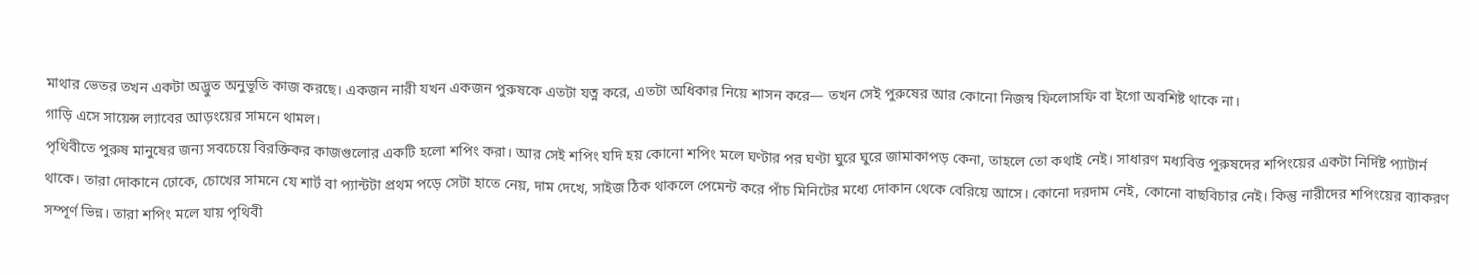মাথার ভেতর তখন একটা অদ্ভুত অনুভূতি কাজ করছে। একজন নারী যখন একজন পুরুষকে এতটা যত্ন করে, এতটা অধিকার নিয়ে শাসন করে— তখন সেই পুরুষের আর কোনো নিজস্ব ফিলোসফি বা ইগো অবশিষ্ট থাকে না।
গাড়ি এসে সায়েন্স ল্যাবের আড়ংয়ের সামনে থামল।
পৃথিবীতে পুরুষ মানুষের জন্য সবচেয়ে বিরক্তিকর কাজগুলোর একটি হলো শপিং করা। আর সেই শপিং যদি হয় কোনো শপিং মলে ঘণ্টার পর ঘণ্টা ঘুরে ঘুরে জামাকাপড় কেনা, তাহলে তো কথাই নেই। সাধারণ মধ্যবিত্ত পুরুষদের শপিংয়ের একটা নির্দিষ্ট প্যাটার্ন থাকে। তারা দোকানে ঢোকে, চোখের সামনে যে শার্ট বা প্যান্টটা প্রথম পড়ে সেটা হাতে নেয়, দাম দেখে, সাইজ ঠিক থাকলে পেমেন্ট করে পাঁচ মিনিটের মধ্যে দোকান থেকে বেরিয়ে আসে। কোনো দরদাম নেই, কোনো বাছবিচার নেই। কিন্তু নারীদের শপিংয়ের ব্যাকরণ সম্পূর্ণ ভিন্ন। তারা শপিং মলে যায় পৃথিবী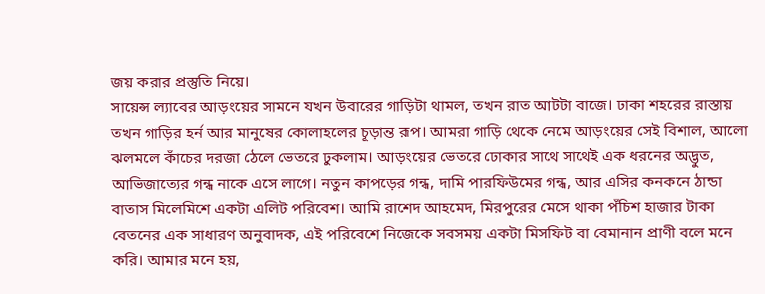জয় করার প্রস্তুতি নিয়ে।
সায়েন্স ল্যাবের আড়ংয়ের সামনে যখন উবারের গাড়িটা থামল, তখন রাত আটটা বাজে। ঢাকা শহরের রাস্তায় তখন গাড়ির হর্ন আর মানুষের কোলাহলের চূড়ান্ত রূপ। আমরা গাড়ি থেকে নেমে আড়ংয়ের সেই বিশাল, আলো ঝলমলে কাঁচের দরজা ঠেলে ভেতরে ঢুকলাম। আড়ংয়ের ভেতরে ঢোকার সাথে সাথেই এক ধরনের অদ্ভুত, আভিজাত্যের গন্ধ নাকে এসে লাগে। নতুন কাপড়ের গন্ধ, দামি পারফিউমের গন্ধ, আর এসির কনকনে ঠান্ডা বাতাস মিলেমিশে একটা এলিট পরিবেশ। আমি রাশেদ আহমেদ, মিরপুরের মেসে থাকা পঁচিশ হাজার টাকা বেতনের এক সাধারণ অনুবাদক, এই পরিবেশে নিজেকে সবসময় একটা মিসফিট বা বেমানান প্রাণী বলে মনে করি। আমার মনে হয়,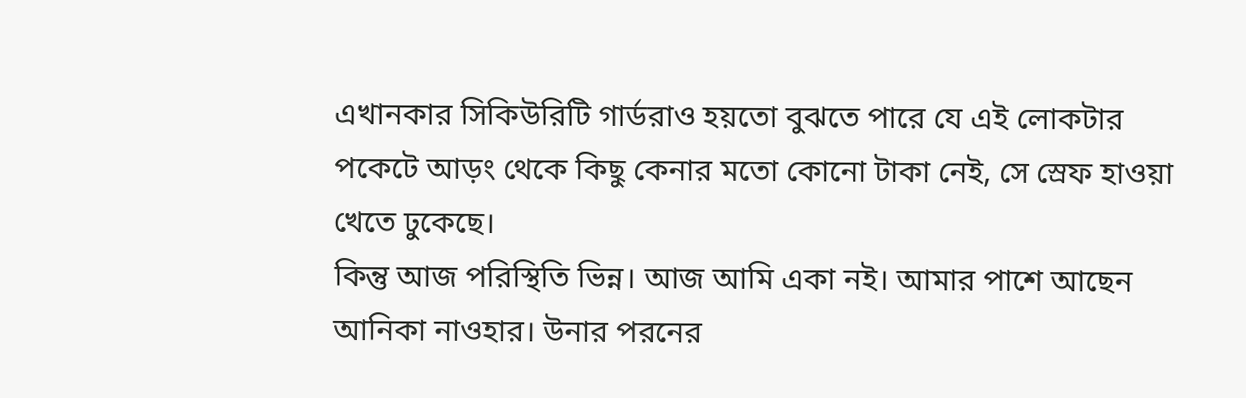এখানকার সিকিউরিটি গার্ডরাও হয়তো বুঝতে পারে যে এই লোকটার পকেটে আড়ং থেকে কিছু কেনার মতো কোনো টাকা নেই, সে স্রেফ হাওয়া খেতে ঢুকেছে।
কিন্তু আজ পরিস্থিতি ভিন্ন। আজ আমি একা নই। আমার পাশে আছেন আনিকা নাওহার। উনার পরনের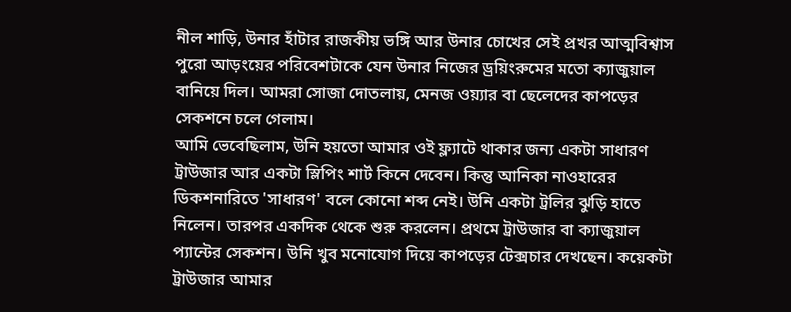নীল শাড়ি, উনার হাঁটার রাজকীয় ভঙ্গি আর উনার চোখের সেই প্রখর আত্মবিশ্বাস পুরো আড়ংয়ের পরিবেশটাকে যেন উনার নিজের ড্রয়িংরুমের মতো ক্যাজুয়াল বানিয়ে দিল। আমরা সোজা দোতলায়, মেনজ ওয়্যার বা ছেলেদের কাপড়ের সেকশনে চলে গেলাম।
আমি ভেবেছিলাম, উনি হয়তো আমার ওই ফ্ল্যাটে থাকার জন্য একটা সাধারণ ট্রাউজার আর একটা স্লিপিং শার্ট কিনে দেবেন। কিন্তু আনিকা নাওহারের ডিকশনারিতে 'সাধারণ' বলে কোনো শব্দ নেই। উনি একটা ট্রলির ঝুড়ি হাতে নিলেন। তারপর একদিক থেকে শুরু করলেন। প্রথমে ট্রাউজার বা ক্যাজুয়াল প্যান্টের সেকশন। উনি খুব মনোযোগ দিয়ে কাপড়ের টেক্সচার দেখছেন। কয়েকটা ট্রাউজার আমার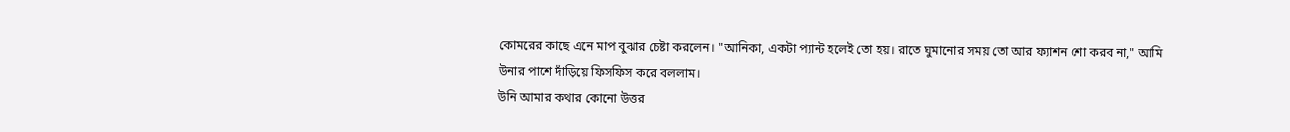কোমরের কাছে এনে মাপ বুঝার চেষ্টা করলেন। "আনিকা, একটা প্যান্ট হলেই তো হয়। রাতে ঘুমানোর সময় তো আর ফ্যাশন শো করব না," আমি উনার পাশে দাঁড়িয়ে ফিসফিস করে বললাম।
উনি আমার কথার কোনো উত্তর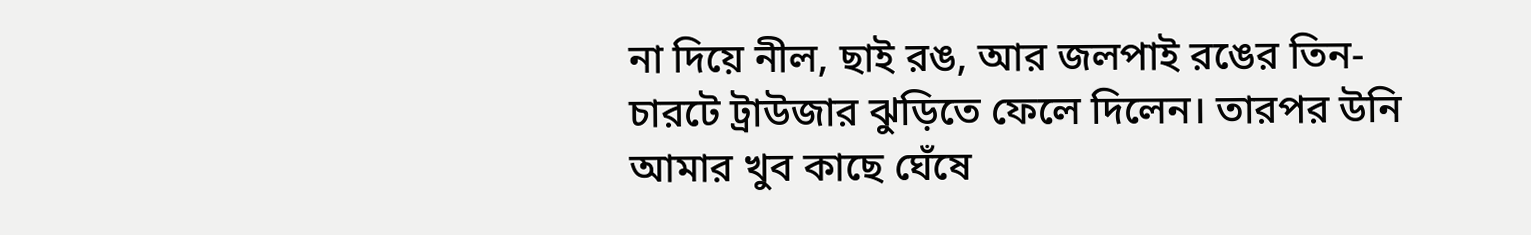না দিয়ে নীল, ছাই রঙ, আর জলপাই রঙের তিন-চারটে ট্রাউজার ঝুড়িতে ফেলে দিলেন। তারপর উনি আমার খুব কাছে ঘেঁষে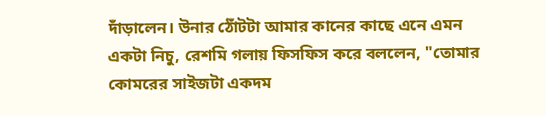দাঁড়ালেন। উনার ঠোঁটটা আমার কানের কাছে এনে এমন একটা নিচু, রেশমি গলায় ফিসফিস করে বললেন, "তোমার কোমরের সাইজটা একদম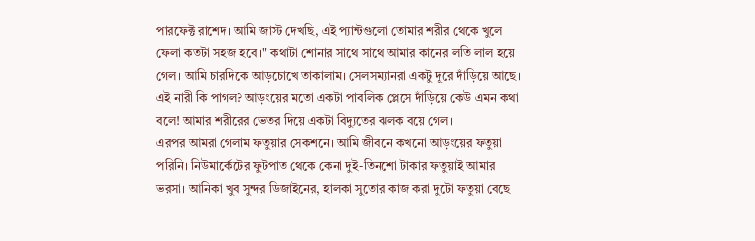পারফেক্ট রাশেদ। আমি জাস্ট দেখছি, এই প্যান্টগুলো তোমার শরীর থেকে খুলে ফেলা কতটা সহজ হবে।" কথাটা শোনার সাথে সাথে আমার কানের লতি লাল হয়ে গেল। আমি চারদিকে আড়চোখে তাকালাম। সেলসম্যানরা একটু দূরে দাঁড়িয়ে আছে। এই নারী কি পাগল? আড়ংয়ের মতো একটা পাবলিক প্লেসে দাঁড়িয়ে কেউ এমন কথা বলে! আমার শরীরের ভেতর দিয়ে একটা বিদ্যুতের ঝলক বয়ে গেল।
এরপর আমরা গেলাম ফতুয়ার সেকশনে। আমি জীবনে কখনো আড়ংয়ের ফতুয়া পরিনি। নিউমার্কেটের ফুটপাত থেকে কেনা দুই-তিনশো টাকার ফতুয়াই আমার ভরসা। আনিকা খুব সুন্দর ডিজাইনের, হালকা সুতোর কাজ করা দুটো ফতুয়া বেছে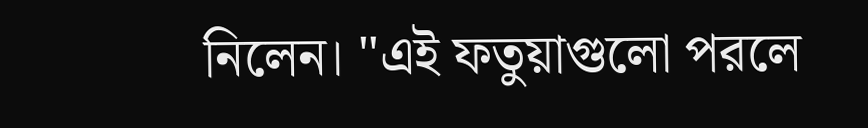নিলেন। "এই ফতুয়াগুলো পরলে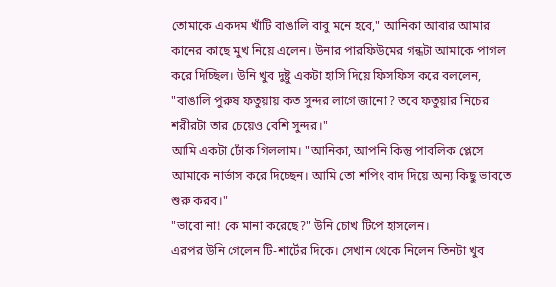তোমাকে একদম খাঁটি বাঙালি বাবু মনে হবে," আনিকা আবার আমার কানের কাছে মুখ নিয়ে এলেন। উনার পারফিউমের গন্ধটা আমাকে পাগল করে দিচ্ছিল। উনি খুব দুষ্টু একটা হাসি দিয়ে ফিসফিস করে বললেন, "বাঙালি পুরুষ ফতুয়ায় কত সুন্দর লাগে জানো? তবে ফতুয়ার নিচের শরীরটা তার চেয়েও বেশি সুন্দর।"
আমি একটা ঢোঁক গিললাম। "আনিকা, আপনি কিন্তু পাবলিক প্লেসে আমাকে নার্ভাস করে দিচ্ছেন। আমি তো শপিং বাদ দিয়ে অন্য কিছু ভাবতে শুরু করব।"
"ভাবো না! কে মানা করেছে?" উনি চোখ টিপে হাসলেন।
এরপর উনি গেলেন টি-শার্টের দিকে। সেখান থেকে নিলেন তিনটা খুব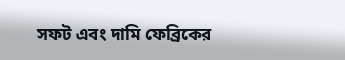সফট এবং দামি ফেব্রিকের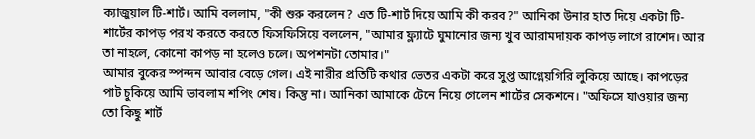ক্যাজুয়াল টি-শার্ট। আমি বললাম, "কী শুরু করলেন? এত টি-শার্ট দিয়ে আমি কী করব?" আনিকা উনার হাত দিয়ে একটা টি-শার্টের কাপড় পরখ করতে করতে ফিসফিসিয়ে বললেন, "আমার ফ্ল্যাটে ঘুমানোর জন্য খুব আরামদায়ক কাপড় লাগে রাশেদ। আর তা নাহলে, কোনো কাপড় না হলেও চলে। অপশনটা তোমার।"
আমার বুকের স্পন্দন আবার বেড়ে গেল। এই নারীর প্রতিটি কথার ভেতর একটা করে সুপ্ত আগ্নেয়গিরি লুকিয়ে আছে। কাপড়ের পাট চুকিয়ে আমি ভাবলাম শপিং শেষ। কিন্তু না। আনিকা আমাকে টেনে নিয়ে গেলেন শার্টের সেকশনে। "অফিসে যাওয়ার জন্য তো কিছু শার্ট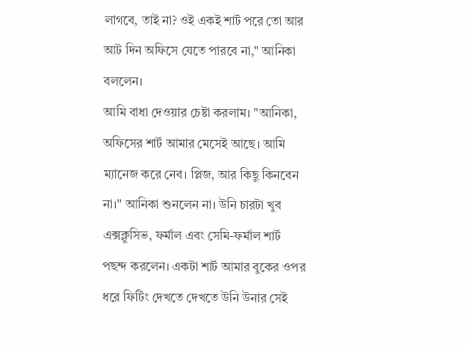লাগবে, তাই না? ওই একই শার্ট পরে তো আর আট দিন অফিসে যেতে পারবে না," আনিকা বললেন।
আমি বাধা দেওয়ার চেষ্টা করলাম। "আনিকা, অফিসের শার্ট আমার মেসেই আছে। আমি ম্যানেজ করে নেব। প্লিজ, আর কিছু কিনবেন না।" আনিকা শুনলেন না। উনি চারটা খুব এক্সক্লুসিভ, ফর্মাল এবং সেমি-ফর্মাল শার্ট পছন্দ করলেন। একটা শার্ট আমার বুকের ওপর ধরে ফিটিং দেখতে দেখতে উনি উনার সেই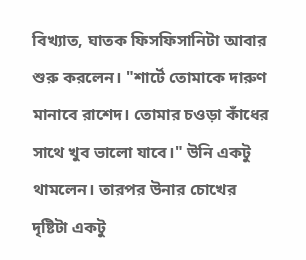বিখ্যাত, ঘাতক ফিসফিসানিটা আবার শুরু করলেন। "শার্টে তোমাকে দারুণ মানাবে রাশেদ। তোমার চওড়া কাঁধের সাথে খুব ভালো যাবে।" উনি একটু থামলেন। তারপর উনার চোখের দৃষ্টিটা একটু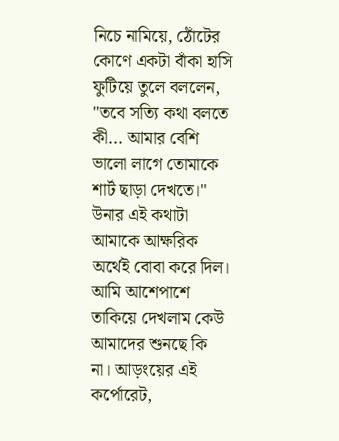নিচে নামিয়ে, ঠোঁটের কোণে একটা বাঁকা হাসি ফুটিয়ে তুলে বললেন, "তবে সত্যি কথা বলতে কী... আমার বেশি ভালো লাগে তোমাকে শার্ট ছাড়া দেখতে।"
উনার এই কথাটা আমাকে আক্ষরিক অর্থেই বোবা করে দিল। আমি আশেপাশে তাকিয়ে দেখলাম কেউ আমাদের শুনছে কি না। আড়ংয়ের এই কর্পোরেট,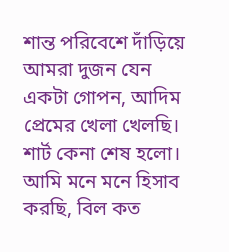শান্ত পরিবেশে দাঁড়িয়ে আমরা দুজন যেন একটা গোপন, আদিম প্রেমের খেলা খেলছি। শার্ট কেনা শেষ হলো। আমি মনে মনে হিসাব করছি, বিল কত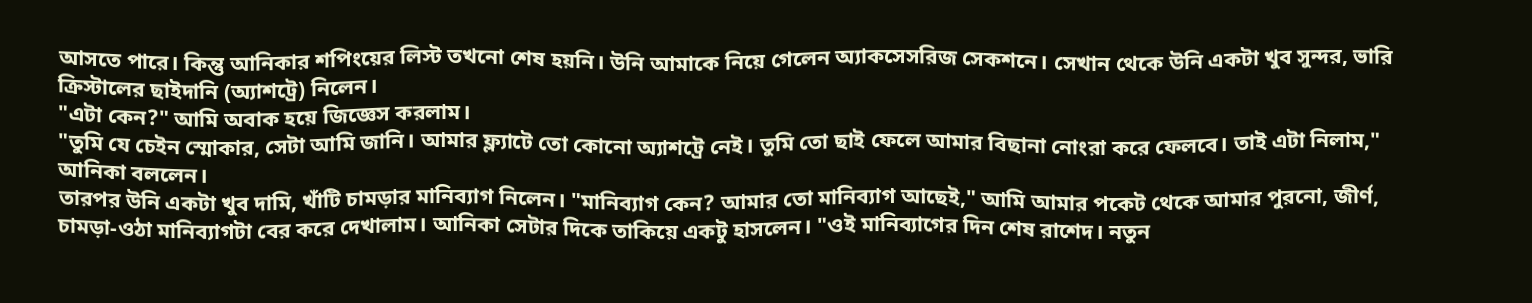আসতে পারে। কিন্তু আনিকার শপিংয়ের লিস্ট তখনো শেষ হয়নি। উনি আমাকে নিয়ে গেলেন অ্যাকসেসরিজ সেকশনে। সেখান থেকে উনি একটা খুব সুন্দর, ভারি ক্রিস্টালের ছাইদানি (অ্যাশট্রে) নিলেন।
"এটা কেন?" আমি অবাক হয়ে জিজ্ঞেস করলাম।
"তুমি যে চেইন স্মোকার, সেটা আমি জানি। আমার ফ্ল্যাটে তো কোনো অ্যাশট্রে নেই। তুমি তো ছাই ফেলে আমার বিছানা নোংরা করে ফেলবে। তাই এটা নিলাম," আনিকা বললেন।
তারপর উনি একটা খুব দামি, খাঁটি চামড়ার মানিব্যাগ নিলেন। "মানিব্যাগ কেন? আমার তো মানিব্যাগ আছেই," আমি আমার পকেট থেকে আমার পুরনো, জীর্ণ, চামড়া-ওঠা মানিব্যাগটা বের করে দেখালাম। আনিকা সেটার দিকে তাকিয়ে একটু হাসলেন। "ওই মানিব্যাগের দিন শেষ রাশেদ। নতুন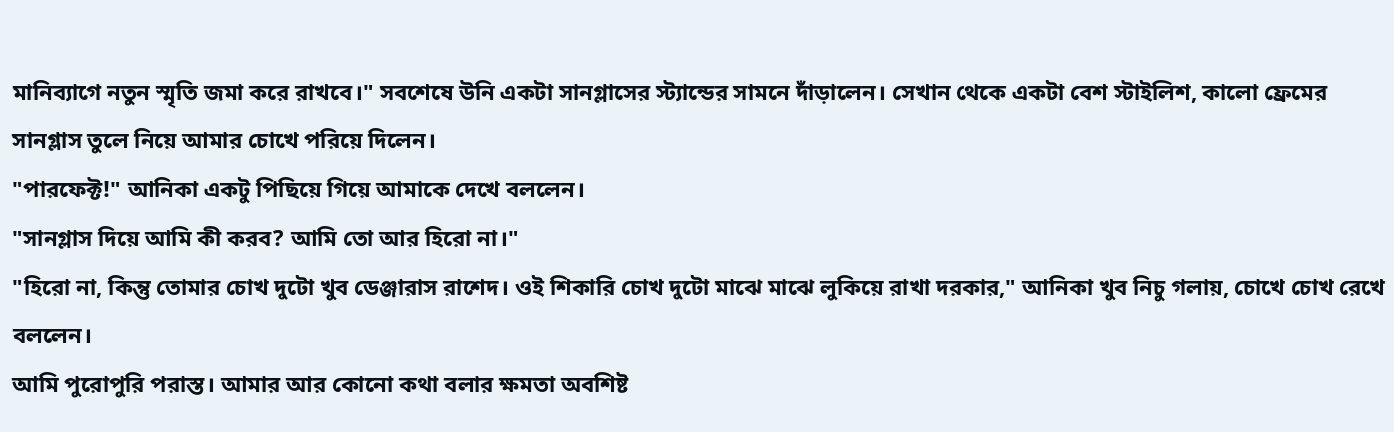মানিব্যাগে নতুন স্মৃতি জমা করে রাখবে।" সবশেষে উনি একটা সানগ্লাসের স্ট্যান্ডের সামনে দাঁড়ালেন। সেখান থেকে একটা বেশ স্টাইলিশ, কালো ফ্রেমের সানগ্লাস তুলে নিয়ে আমার চোখে পরিয়ে দিলেন।
"পারফেক্ট!" আনিকা একটু পিছিয়ে গিয়ে আমাকে দেখে বললেন।
"সানগ্লাস দিয়ে আমি কী করব? আমি তো আর হিরো না।"
"হিরো না, কিন্তু তোমার চোখ দুটো খুব ডেঞ্জারাস রাশেদ। ওই শিকারি চোখ দুটো মাঝে মাঝে লুকিয়ে রাখা দরকার," আনিকা খুব নিচু গলায়, চোখে চোখ রেখে বললেন।
আমি পুরোপুরি পরাস্ত। আমার আর কোনো কথা বলার ক্ষমতা অবশিষ্ট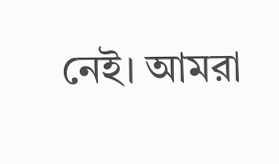নেই। আমরা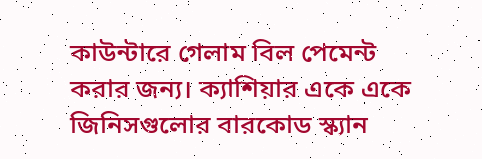কাউন্টারে গেলাম বিল পেমেন্ট করার জন্য। ক্যাশিয়ার একে একে জিনিসগুলোর বারকোড স্ক্যান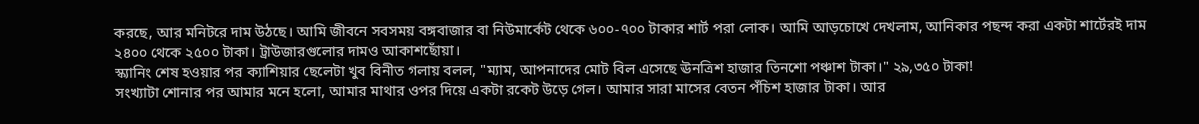করছে, আর মনিটরে দাম উঠছে। আমি জীবনে সবসময় বঙ্গবাজার বা নিউমার্কেট থেকে ৬০০-৭০০ টাকার শার্ট পরা লোক। আমি আড়চোখে দেখলাম, আনিকার পছন্দ করা একটা শার্টেরই দাম ২৪০০ থেকে ২৫০০ টাকা। ট্রাউজারগুলোর দামও আকাশছোঁয়া।
স্ক্যানিং শেষ হওয়ার পর ক্যাশিয়ার ছেলেটা খুব বিনীত গলায় বলল, "ম্যাম, আপনাদের মোট বিল এসেছে ঊনত্রিশ হাজার তিনশো পঞ্চাশ টাকা।" ২৯,৩৫০ টাকা!
সংখ্যাটা শোনার পর আমার মনে হলো, আমার মাথার ওপর দিয়ে একটা রকেট উড়ে গেল। আমার সারা মাসের বেতন পঁচিশ হাজার টাকা। আর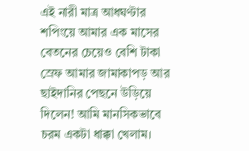এই নারী মাত্র আধঘণ্টার শপিংয়ে আমার এক মাসের বেতনের চেয়েও বেশি টাকা স্রেফ আমার জামাকাপড় আর ছাইদানির পেছনে উড়িয়ে দিলেন! আমি মানসিকভাবে চরম একটা ধাক্কা খেলাম।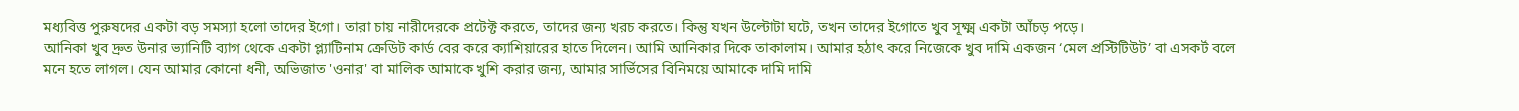মধ্যবিত্ত পুরুষদের একটা বড় সমস্যা হলো তাদের ইগো। তারা চায় নারীদেরকে প্রটেক্ট করতে, তাদের জন্য খরচ করতে। কিন্তু যখন উল্টোটা ঘটে, তখন তাদের ইগোতে খুব সূক্ষ্ম একটা আঁচড় পড়ে।
আনিকা খুব দ্রুত উনার ভ্যানিটি ব্যাগ থেকে একটা প্ল্যাটিনাম ক্রেডিট কার্ড বের করে ক্যাশিয়ারের হাতে দিলেন। আমি আনিকার দিকে তাকালাম। আমার হঠাৎ করে নিজেকে খুব দামি একজন ‘মেল প্রস্টিটিউট’ বা এসকর্ট বলে মনে হতে লাগল। যেন আমার কোনো ধনী, অভিজাত 'ওনার' বা মালিক আমাকে খুশি করার জন্য, আমার সার্ভিসের বিনিময়ে আমাকে দামি দামি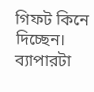গিফট কিনে দিচ্ছেন। ব্যাপারটা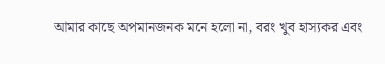আমার কাছে অপমানজনক মনে হলো না, বরং খুব হাস্যকর এবং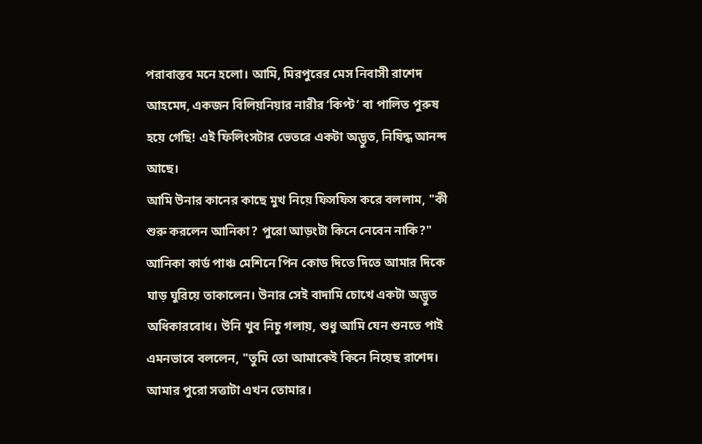পরাবাস্তব মনে হলো। আমি, মিরপুরের মেস নিবাসী রাশেদ আহমেদ, একজন বিলিয়নিয়ার নারীর ‘কিপ্ট’ বা পালিত পুরুষ হয়ে গেছি! এই ফিলিংসটার ভেতরে একটা অদ্ভুত, নিষিদ্ধ আনন্দ আছে।
আমি উনার কানের কাছে মুখ নিয়ে ফিসফিস করে বললাম, "কী শুরু করলেন আনিকা? পুরো আড়ংটা কিনে নেবেন নাকি?" আনিকা কার্ড পাঞ্চ মেশিনে পিন কোড দিতে দিতে আমার দিকে ঘাড় ঘুরিয়ে তাকালেন। উনার সেই বাদামি চোখে একটা অদ্ভুত অধিকারবোধ। উনি খুব নিচু গলায়, শুধু আমি যেন শুনতে পাই এমনভাবে বললেন, "তুমি তো আমাকেই কিনে নিয়েছ রাশেদ। আমার পুরো সত্তাটা এখন তোমার।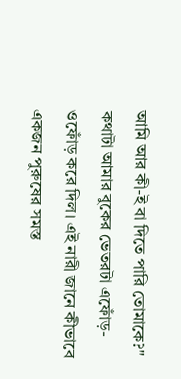আমি আর কী-ই বা দিতে পারি তোমাকে?"
কথাটা আমার বুকের ভেতরটা এফোঁড়-ওফোঁড় করে দিল। এই নারী জানে কীভাবে একজন পুরুষের সমস্ত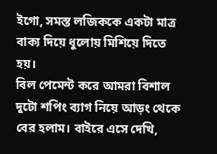ইগো, সমস্ত লজিককে একটা মাত্র বাক্য দিয়ে ধুলোয় মিশিয়ে দিতে হয়।
বিল পেমেন্ট করে আমরা বিশাল দুটো শপিং ব্যাগ নিয়ে আড়ং থেকে বের হলাম। বাইরে এসে দেখি,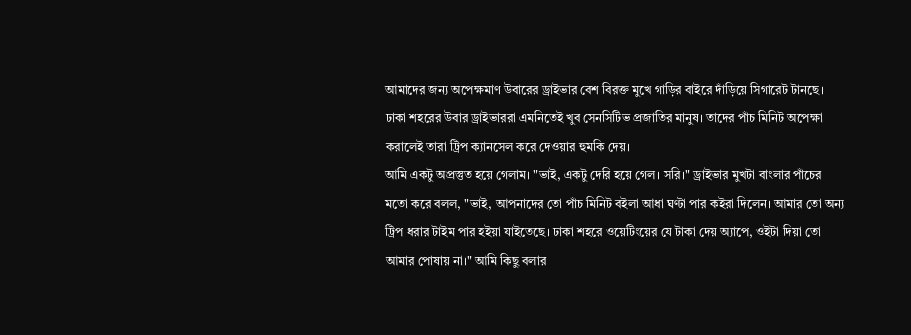আমাদের জন্য অপেক্ষমাণ উবারের ড্রাইভার বেশ বিরক্ত মুখে গাড়ির বাইরে দাঁড়িয়ে সিগারেট টানছে। ঢাকা শহরের উবার ড্রাইভাররা এমনিতেই খুব সেনসিটিভ প্রজাতির মানুষ। তাদের পাঁচ মিনিট অপেক্ষা করালেই তারা ট্রিপ ক্যানসেল করে দেওয়ার হুমকি দেয়।
আমি একটু অপ্রস্তুত হয়ে গেলাম। "ভাই, একটু দেরি হয়ে গেল। সরি।" ড্রাইভার মুখটা বাংলার পাঁচের মতো করে বলল, "ভাই, আপনাদের তো পাঁচ মিনিট বইলা আধা ঘণ্টা পার কইরা দিলেন। আমার তো অন্য ট্রিপ ধরার টাইম পার হইয়া যাইতেছে। ঢাকা শহরে ওয়েটিংয়ের যে টাকা দেয় অ্যাপে, ওইটা দিয়া তো আমার পোষায় না।" আমি কিছু বলার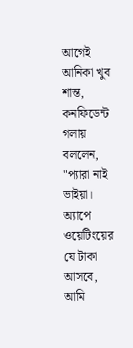আগেই আনিকা খুব শান্ত, কনফিডেন্ট গলায় বললেন, "প্যারা নাই ভাইয়া। অ্যাপে ওয়েটিংয়ের যে টাকা আসবে, আমি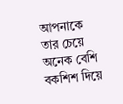আপনাকে তার চেয়ে অনেক বেশি বকশিশ দিয়ে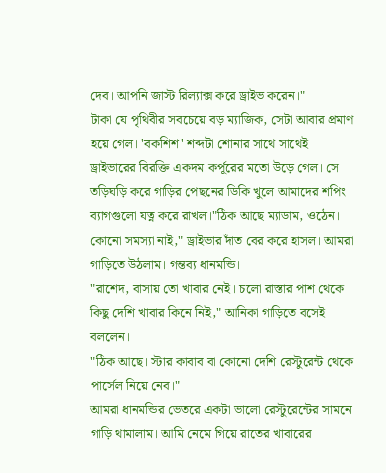দেব। আপনি জাস্ট রিল্যাক্স করে ড্রাইভ করেন।"
টাকা যে পৃথিবীর সবচেয়ে বড় ম্যাজিক, সেটা আবার প্রমাণ হয়ে গেল। 'বকশিশ' শব্দটা শোনার সাথে সাথেই ড্রাইভারের বিরক্তি একদম কর্পূরের মতো উড়ে গেল। সে তড়িঘড়ি করে গাড়ির পেছনের ডিকি খুলে আমাদের শপিং ব্যাগগুলো যত্ন করে রাখল।"ঠিক আছে ম্যাডাম, ওঠেন। কোনো সমস্যা নাই," ড্রাইভার দাঁত বের করে হাসল। আমরা গাড়িতে উঠলাম। গন্তব্য ধানমন্ডি।
"রাশেদ, বাসায় তো খাবার নেই। চলো রাস্তার পাশ থেকে কিছু দেশি খাবার কিনে নিই," আনিকা গাড়িতে বসেই বললেন।
"ঠিক আছে। স্টার কাবাব বা কোনো দেশি রেস্টুরেন্ট থেকে পার্সেল নিয়ে নেব।"
আমরা ধানমন্ডির ভেতরে একটা ভালো রেস্টুরেন্টের সামনে গাড়ি থামালাম। আমি নেমে গিয়ে রাতের খাবারের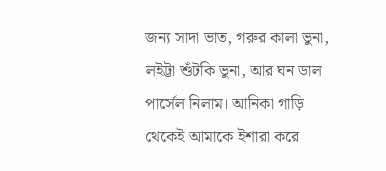জন্য সাদা ভাত, গরুর কালা ভুনা, লইট্টা শুঁটকি ভুনা, আর ঘন ডাল পার্সেল নিলাম। আনিকা গাড়ি থেকেই আমাকে ইশারা করে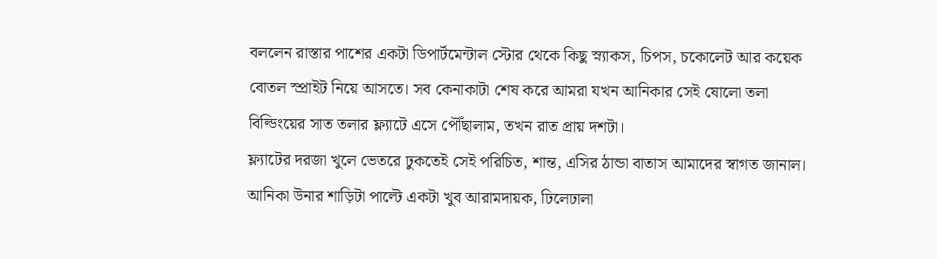বললেন রাস্তার পাশের একটা ডিপার্টমেন্টাল স্টোর থেকে কিছু স্ন্যাকস, চিপস, চকোলেট আর কয়েক বোতল স্প্রাইট নিয়ে আসতে। সব কেনাকাটা শেষ করে আমরা যখন আনিকার সেই ষোলো তলা বিল্ডিংয়ের সাত তলার ফ্ল্যাটে এসে পৌঁছালাম, তখন রাত প্রায় দশটা।
ফ্ল্যাটের দরজা খুলে ভেতরে ঢুকতেই সেই পরিচিত, শান্ত, এসির ঠান্ডা বাতাস আমাদের স্বাগত জানাল। আনিকা উনার শাড়িটা পাল্টে একটা খুব আরামদায়ক, ঢিলেঢালা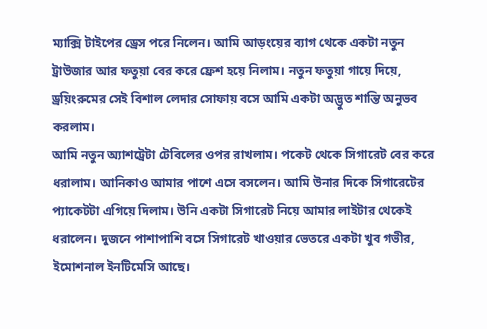ম্যাক্সি টাইপের ড্রেস পরে নিলেন। আমি আড়ংয়ের ব্যাগ থেকে একটা নতুন ট্রাউজার আর ফতুয়া বের করে ফ্রেশ হয়ে নিলাম। নতুন ফতুয়া গায়ে দিয়ে, ড্রয়িংরুমের সেই বিশাল লেদার সোফায় বসে আমি একটা অদ্ভুত শান্তি অনুভব করলাম।
আমি নতুন অ্যাশট্রেটা টেবিলের ওপর রাখলাম। পকেট থেকে সিগারেট বের করে ধরালাম। আনিকাও আমার পাশে এসে বসলেন। আমি উনার দিকে সিগারেটের প্যাকেটটা এগিয়ে দিলাম। উনি একটা সিগারেট নিয়ে আমার লাইটার থেকেই ধরালেন। দুজনে পাশাপাশি বসে সিগারেট খাওয়ার ভেতরে একটা খুব গভীর, ইমোশনাল ইনটিমেসি আছে।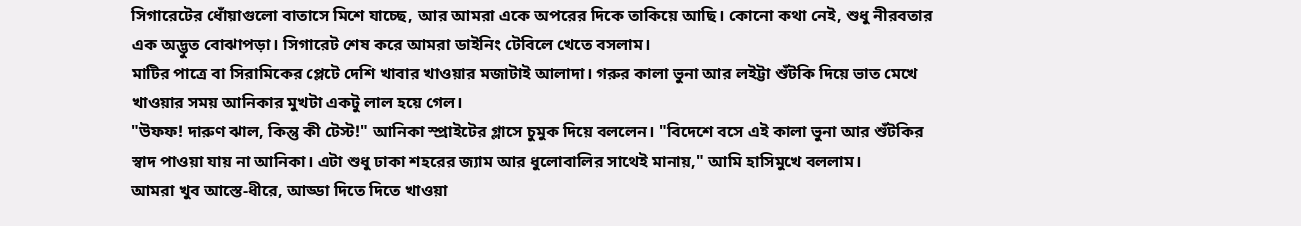সিগারেটের ধোঁয়াগুলো বাতাসে মিশে যাচ্ছে, আর আমরা একে অপরের দিকে তাকিয়ে আছি। কোনো কথা নেই, শুধু নীরবতার এক অদ্ভুত বোঝাপড়া। সিগারেট শেষ করে আমরা ডাইনিং টেবিলে খেতে বসলাম।
মাটির পাত্রে বা সিরামিকের প্লেটে দেশি খাবার খাওয়ার মজাটাই আলাদা। গরুর কালা ভুনা আর লইট্টা শুঁটকি দিয়ে ভাত মেখে খাওয়ার সময় আনিকার মুখটা একটু লাল হয়ে গেল।
"উফফ! দারুণ ঝাল, কিন্তু কী টেস্ট!" আনিকা স্প্রাইটের গ্লাসে চুমুক দিয়ে বললেন। "বিদেশে বসে এই কালা ভুনা আর শুঁটকির স্বাদ পাওয়া যায় না আনিকা। এটা শুধু ঢাকা শহরের জ্যাম আর ধুলোবালির সাথেই মানায়," আমি হাসিমুখে বললাম।
আমরা খুব আস্তে-ধীরে, আড্ডা দিতে দিতে খাওয়া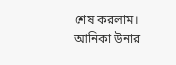শেষ করলাম। আনিকা উনার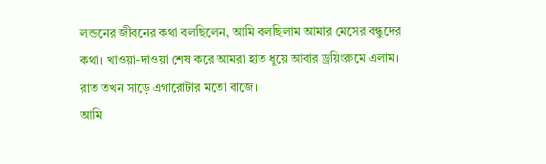লন্ডনের জীবনের কথা বলছিলেন, আমি বলছিলাম আমার মেসের বন্ধুদের কথা। খাওয়া-দাওয়া শেষ করে আমরা হাত ধুয়ে আবার ড্রয়িংরুমে এলাম। রাত তখন সাড়ে এগারোটার মতো বাজে।
আমি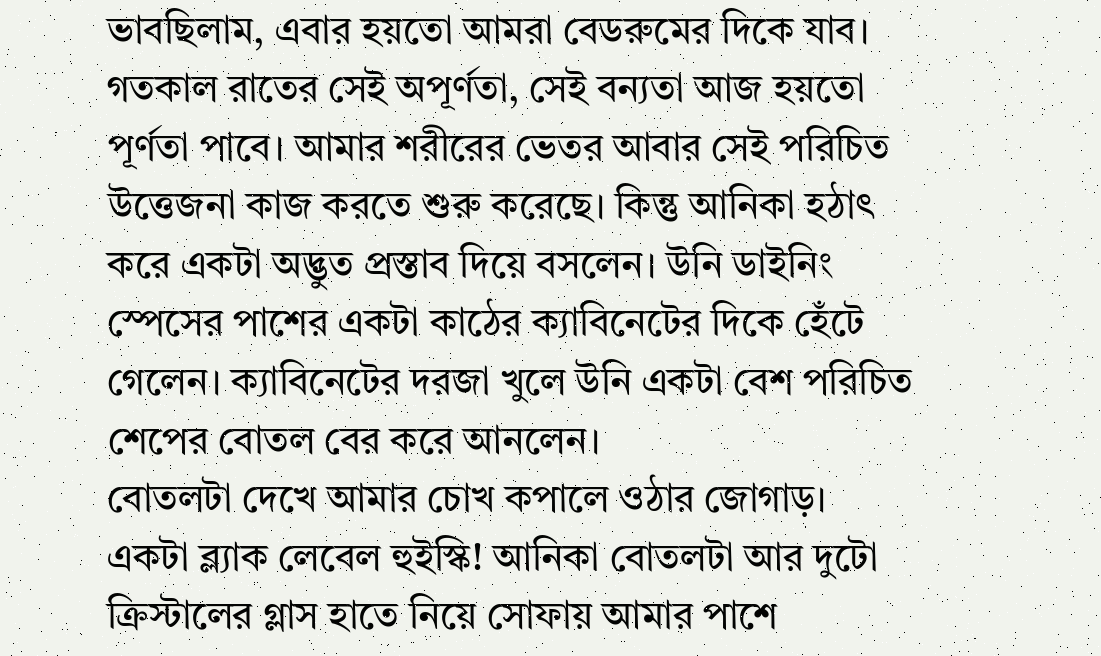ভাবছিলাম, এবার হয়তো আমরা বেডরুমের দিকে যাব। গতকাল রাতের সেই অপূর্ণতা, সেই বন্যতা আজ হয়তো পূর্ণতা পাবে। আমার শরীরের ভেতর আবার সেই পরিচিত উত্তেজনা কাজ করতে শুরু করেছে। কিন্তু আনিকা হঠাৎ করে একটা অদ্ভুত প্রস্তাব দিয়ে বসলেন। উনি ডাইনিং স্পেসের পাশের একটা কাঠের ক্যাবিনেটের দিকে হেঁটে গেলেন। ক্যাবিনেটের দরজা খুলে উনি একটা বেশ পরিচিত শেপের বোতল বের করে আনলেন।
বোতলটা দেখে আমার চোখ কপালে ওঠার জোগাড়। একটা ব্ল্যাক লেবেল হুইস্কি! আনিকা বোতলটা আর দুটো ক্রিস্টালের গ্লাস হাতে নিয়ে সোফায় আমার পাশে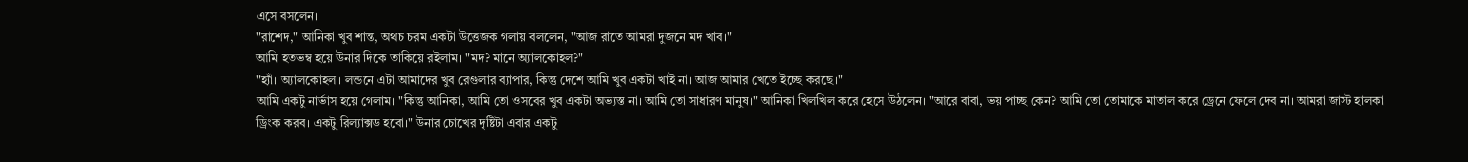এসে বসলেন।
"রাশেদ," আনিকা খুব শান্ত, অথচ চরম একটা উত্তেজক গলায় বললেন, "আজ রাতে আমরা দুজনে মদ খাব।"
আমি হতভম্ব হয়ে উনার দিকে তাকিয়ে রইলাম। "মদ? মানে অ্যালকোহল?"
"হ্যাঁ। অ্যালকোহল। লন্ডনে এটা আমাদের খুব রেগুলার ব্যাপার, কিন্তু দেশে আমি খুব একটা খাই না। আজ আমার খেতে ইচ্ছে করছে।"
আমি একটু নার্ভাস হয়ে গেলাম। "কিন্তু আনিকা, আমি তো ওসবের খুব একটা অভ্যস্ত না। আমি তো সাধারণ মানুষ।" আনিকা খিলখিল করে হেসে উঠলেন। "আরে বাবা, ভয় পাচ্ছ কেন? আমি তো তোমাকে মাতাল করে ড্রেনে ফেলে দেব না। আমরা জাস্ট হালকা ড্রিংক করব। একটু রিল্যাক্সড হবো।" উনার চোখের দৃষ্টিটা এবার একটু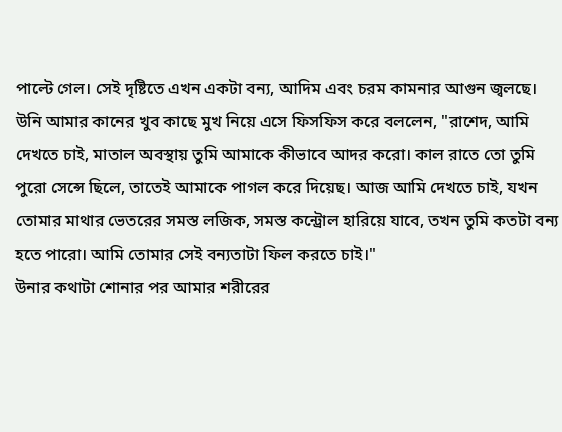পাল্টে গেল। সেই দৃষ্টিতে এখন একটা বন্য, আদিম এবং চরম কামনার আগুন জ্বলছে।
উনি আমার কানের খুব কাছে মুখ নিয়ে এসে ফিসফিস করে বললেন, "রাশেদ, আমি দেখতে চাই, মাতাল অবস্থায় তুমি আমাকে কীভাবে আদর করো। কাল রাতে তো তুমি পুরো সেন্সে ছিলে, তাতেই আমাকে পাগল করে দিয়েছ। আজ আমি দেখতে চাই, যখন তোমার মাথার ভেতরের সমস্ত লজিক, সমস্ত কন্ট্রোল হারিয়ে যাবে, তখন তুমি কতটা বন্য হতে পারো। আমি তোমার সেই বন্যতাটা ফিল করতে চাই।"
উনার কথাটা শোনার পর আমার শরীরের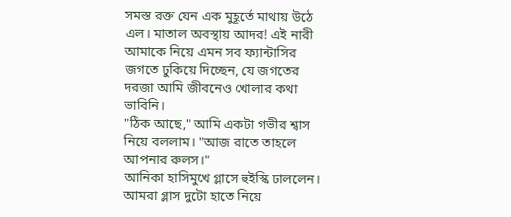সমস্ত রক্ত যেন এক মুহূর্তে মাথায় উঠে এল। মাতাল অবস্থায় আদর! এই নারী আমাকে নিয়ে এমন সব ফ্যান্টাসির জগতে ঢুকিয়ে দিচ্ছেন, যে জগতের দরজা আমি জীবনেও খোলার কথা ভাবিনি।
"ঠিক আছে," আমি একটা গভীর শ্বাস নিয়ে বললাম। "আজ রাতে তাহলে আপনার রুলস।"
আনিকা হাসিমুখে গ্লাসে হুইস্কি ঢাললেন। আমরা গ্লাস দুটো হাতে নিয়ে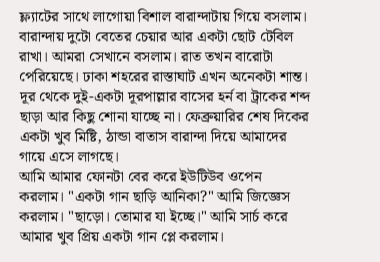ফ্ল্যাটের সাথে লাগোয়া বিশাল বারান্দাটায় গিয়ে বসলাম। বারান্দায় দুটো বেতের চেয়ার আর একটা ছোট টেবিল রাখা। আমরা সেখানে বসলাম। রাত তখন বারোটা পেরিয়েছে। ঢাকা শহরের রাস্তাঘাট এখন অনেকটা শান্ত। দূর থেকে দুই-একটা দূরপাল্লার বাসের হর্ন বা ট্রাকের শব্দ ছাড়া আর কিছু শোনা যাচ্ছে না। ফেব্রুয়ারির শেষ দিকের একটা খুব মিষ্টি, ঠান্ডা বাতাস বারান্দা দিয়ে আমাদের গায়ে এসে লাগছে।
আমি আমার ফোনটা বের করে ইউটিউব ওপেন করলাম। "একটা গান ছাড়ি আনিকা?" আমি জিজ্ঞেস করলাম। "ছাড়ো। তোমার যা ইচ্ছে।" আমি সার্চ করে আমার খুব প্রিয় একটা গান প্লে করলাম।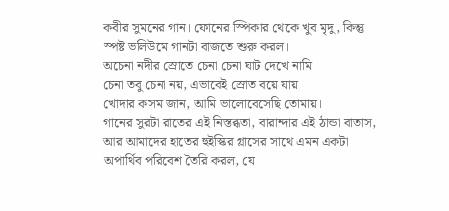কবীর সুমনের গান। ফোনের স্পিকার থেকে খুব মৃদু, কিন্তু স্পষ্ট ভলিউমে গানটা বাজতে শুরু করল।
অচেনা নদীর স্রোতে চেনা চেনা ঘাট দেখে নামি
চেনা তবু চেনা নয়, এভাবেই স্রোত বয়ে যায়
খোদার কসম জান, আমি ভালোবেসেছি তোমায়।
গানের সুরটা রাতের এই নিস্তব্ধতা, বারান্দার এই ঠান্ডা বাতাস, আর আমাদের হাতের হুইস্কির গ্লাসের সাথে এমন একটা অপার্থিব পরিবেশ তৈরি করল, যে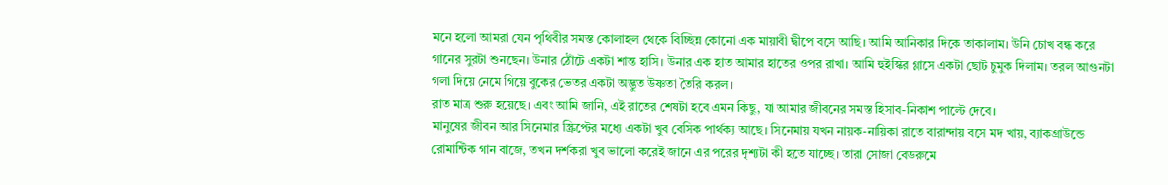মনে হলো আমরা যেন পৃথিবীর সমস্ত কোলাহল থেকে বিচ্ছিন্ন কোনো এক মায়াবী দ্বীপে বসে আছি। আমি আনিকার দিকে তাকালাম। উনি চোখ বন্ধ করে গানের সুরটা শুনছেন। উনার ঠোঁটে একটা শান্ত হাসি। উনার এক হাত আমার হাতের ওপর রাখা। আমি হুইস্কির গ্লাসে একটা ছোট চুমুক দিলাম। তরল আগুনটা গলা দিয়ে নেমে গিয়ে বুকের ভেতর একটা অদ্ভুত উষ্ণতা তৈরি করল।
রাত মাত্র শুরু হয়েছে। এবং আমি জানি, এই রাতের শেষটা হবে এমন কিছু, যা আমার জীবনের সমস্ত হিসাব-নিকাশ পাল্টে দেবে।
মানুষের জীবন আর সিনেমার স্ক্রিপ্টের মধ্যে একটা খুব বেসিক পার্থক্য আছে। সিনেমায় যখন নায়ক-নায়িকা রাতে বারান্দায় বসে মদ খায়, ব্যাকগ্রাউন্ডে রোমান্টিক গান বাজে, তখন দর্শকরা খুব ভালো করেই জানে এর পরের দৃশ্যটা কী হতে যাচ্ছে। তারা সোজা বেডরুমে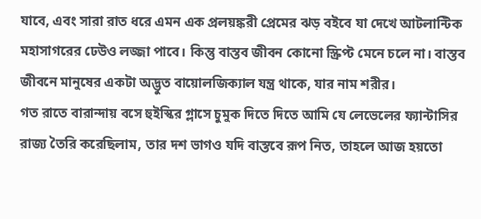যাবে, এবং সারা রাত ধরে এমন এক প্রলয়ঙ্করী প্রেমের ঝড় বইবে যা দেখে আটলান্টিক মহাসাগরের ঢেউও লজ্জা পাবে। কিন্তু বাস্তব জীবন কোনো স্ক্রিপ্ট মেনে চলে না। বাস্তব জীবনে মানুষের একটা অদ্ভুত বায়োলজিক্যাল যন্ত্র থাকে, যার নাম শরীর।
গত রাতে বারান্দায় বসে হুইস্কির গ্লাসে চুমুক দিতে দিতে আমি যে লেভেলের ফ্যান্টাসির রাজ্য তৈরি করেছিলাম, তার দশ ভাগও যদি বাস্তবে রূপ নিত, তাহলে আজ হয়তো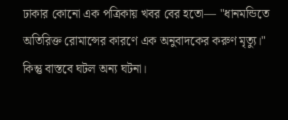ঢাকার কোনো এক পত্রিকায় খবর বের হতো— "ধানমন্ডিতে অতিরিক্ত রোমান্সের কারণে এক অনুবাদকের করুণ মৃত্যু।" কিন্তু বাস্তবে ঘটল অন্য ঘটনা।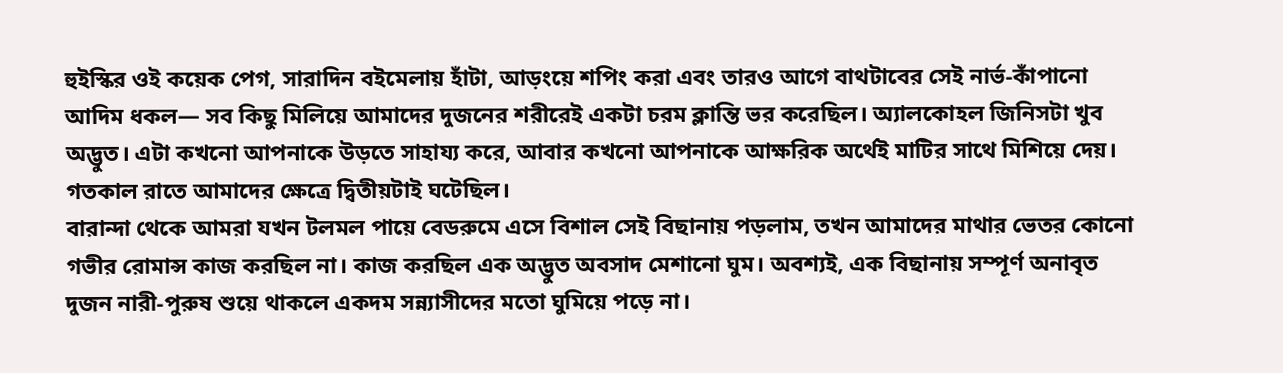হুইস্কির ওই কয়েক পেগ, সারাদিন বইমেলায় হাঁটা, আড়ংয়ে শপিং করা এবং তারও আগে বাথটাবের সেই নার্ভ-কাঁপানো আদিম ধকল— সব কিছু মিলিয়ে আমাদের দুজনের শরীরেই একটা চরম ক্লান্তি ভর করেছিল। অ্যালকোহল জিনিসটা খুব অদ্ভুত। এটা কখনো আপনাকে উড়তে সাহায্য করে, আবার কখনো আপনাকে আক্ষরিক অর্থেই মাটির সাথে মিশিয়ে দেয়। গতকাল রাতে আমাদের ক্ষেত্রে দ্বিতীয়টাই ঘটেছিল।
বারান্দা থেকে আমরা যখন টলমল পায়ে বেডরুমে এসে বিশাল সেই বিছানায় পড়লাম, তখন আমাদের মাথার ভেতর কোনো গভীর রোমান্স কাজ করছিল না। কাজ করছিল এক অদ্ভুত অবসাদ মেশানো ঘুম। অবশ্যই, এক বিছানায় সম্পূর্ণ অনাবৃত দুজন নারী-পুরুষ শুয়ে থাকলে একদম সন্ন্যাসীদের মতো ঘুমিয়ে পড়ে না।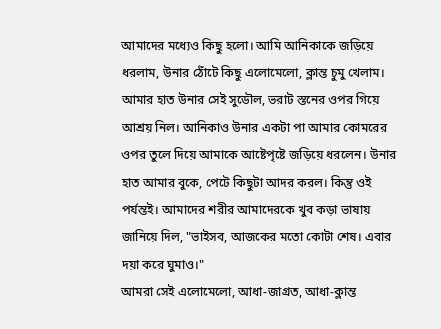আমাদের মধ্যেও কিছু হলো। আমি আনিকাকে জড়িয়ে ধরলাম, উনার ঠোঁটে কিছু এলোমেলো, ক্লান্ত চুমু খেলাম। আমার হাত উনার সেই সুডৌল, ভরাট স্তনের ওপর গিয়ে আশ্রয় নিল। আনিকাও উনার একটা পা আমার কোমরের ওপর তুলে দিয়ে আমাকে আষ্টেপৃষ্টে জড়িয়ে ধরলেন। উনার হাত আমার বুকে, পেটে কিছুটা আদর করল। কিন্তু ওই পর্যন্তই। আমাদের শরীর আমাদেরকে খুব কড়া ভাষায় জানিয়ে দিল, "ভাইসব, আজকের মতো কোটা শেষ। এবার দয়া করে ঘুমাও।"
আমরা সেই এলোমেলো, আধা-জাগ্ৰত, আধা-ক্লান্ত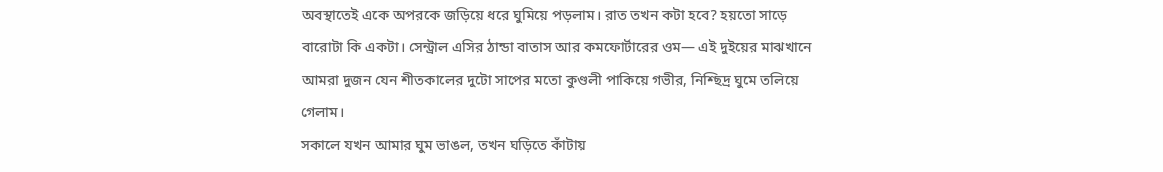অবস্থাতেই একে অপরকে জড়িয়ে ধরে ঘুমিয়ে পড়লাম। রাত তখন কটা হবে? হয়তো সাড়ে বারোটা কি একটা। সেন্ট্রাল এসির ঠান্ডা বাতাস আর কমফোর্টারের ওম— এই দুইয়ের মাঝখানে আমরা দুজন যেন শীতকালের দুটো সাপের মতো কুণ্ডলী পাকিয়ে গভীর, নিশ্ছিদ্র ঘুমে তলিয়ে গেলাম।
সকালে যখন আমার ঘুম ভাঙল, তখন ঘড়িতে কাঁটায়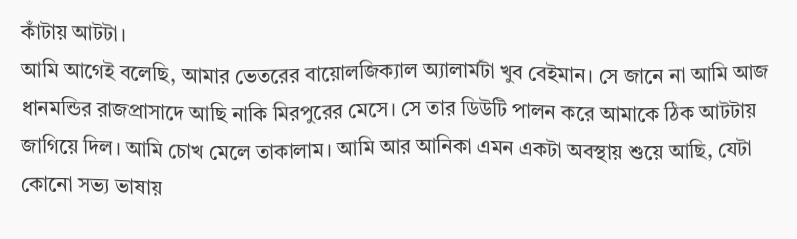কাঁটায় আটটা।
আমি আগেই বলেছি, আমার ভেতরের বায়োলজিক্যাল অ্যালার্মটা খুব বেইমান। সে জানে না আমি আজ ধানমন্ডির রাজপ্রাসাদে আছি নাকি মিরপুরের মেসে। সে তার ডিউটি পালন করে আমাকে ঠিক আটটায় জাগিয়ে দিল। আমি চোখ মেলে তাকালাম। আমি আর আনিকা এমন একটা অবস্থায় শুয়ে আছি, যেটা কোনো সভ্য ভাষায়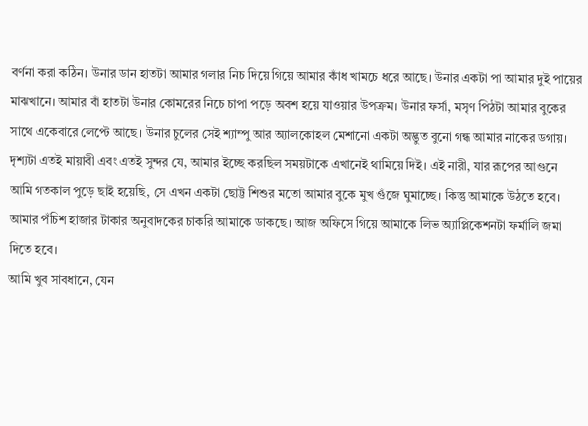বর্ণনা করা কঠিন। উনার ডান হাতটা আমার গলার নিচ দিয়ে গিয়ে আমার কাঁধ খামচে ধরে আছে। উনার একটা পা আমার দুই পায়ের মাঝখানে। আমার বাঁ হাতটা উনার কোমরের নিচে চাপা পড়ে অবশ হয়ে যাওয়ার উপক্রম। উনার ফর্সা, মসৃণ পিঠটা আমার বুকের সাথে একেবারে লেপ্টে আছে। উনার চুলের সেই শ্যাম্পু আর অ্যালকোহল মেশানো একটা অদ্ভুত বুনো গন্ধ আমার নাকের ডগায়।
দৃশ্যটা এতই মায়াবী এবং এতই সুন্দর যে, আমার ইচ্ছে করছিল সময়টাকে এখানেই থামিয়ে দিই। এই নারী, যার রূপের আগুনে আমি গতকাল পুড়ে ছাই হয়েছি, সে এখন একটা ছোট্ট শিশুর মতো আমার বুকে মুখ গুঁজে ঘুমাচ্ছে। কিন্তু আমাকে উঠতে হবে। আমার পঁচিশ হাজার টাকার অনুবাদকের চাকরি আমাকে ডাকছে। আজ অফিসে গিয়ে আমাকে লিভ অ্যাপ্লিকেশনটা ফর্মালি জমা দিতে হবে।
আমি খুব সাবধানে, যেন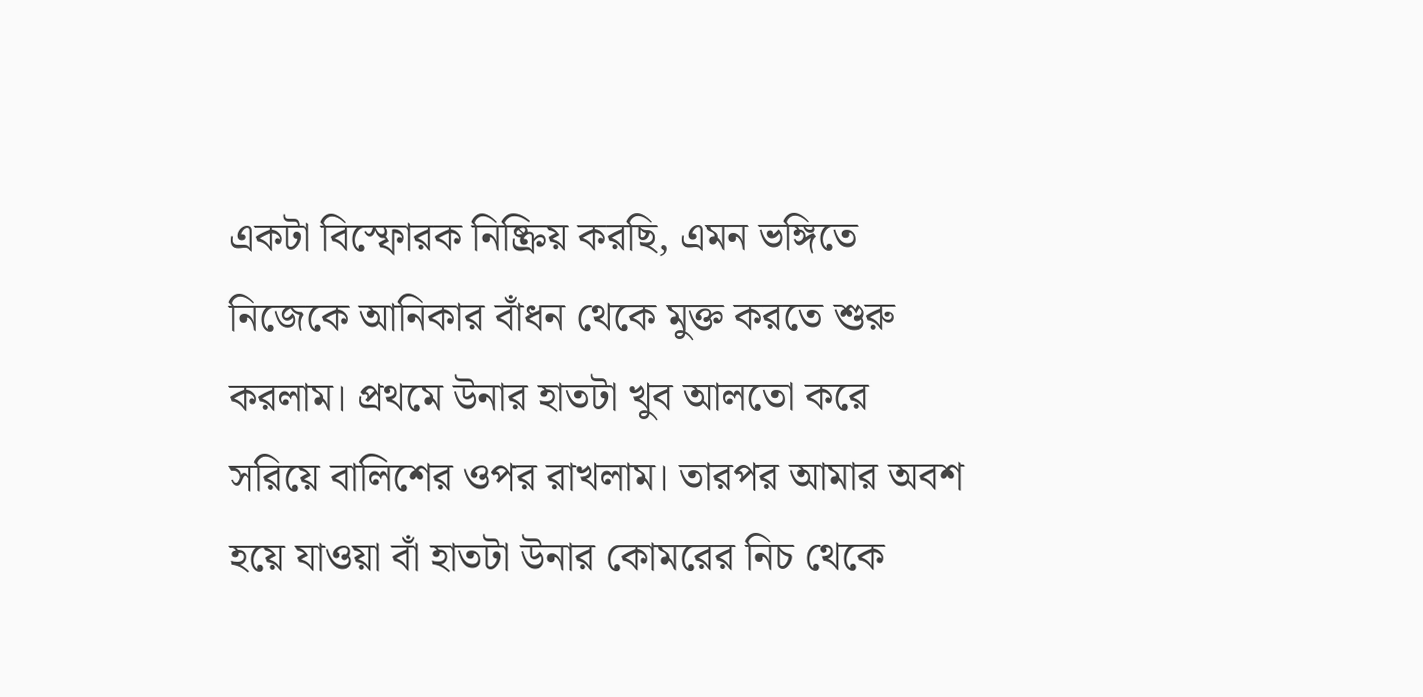একটা বিস্ফোরক নিষ্ক্রিয় করছি, এমন ভঙ্গিতে নিজেকে আনিকার বাঁধন থেকে মুক্ত করতে শুরু করলাম। প্রথমে উনার হাতটা খুব আলতো করে সরিয়ে বালিশের ওপর রাখলাম। তারপর আমার অবশ হয়ে যাওয়া বাঁ হাতটা উনার কোমরের নিচ থেকে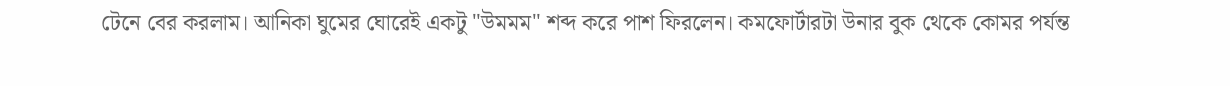টেনে বের করলাম। আনিকা ঘুমের ঘোরেই একটু "উমমম" শব্দ করে পাশ ফিরলেন। কমফোর্টারটা উনার বুক থেকে কোমর পর্যন্ত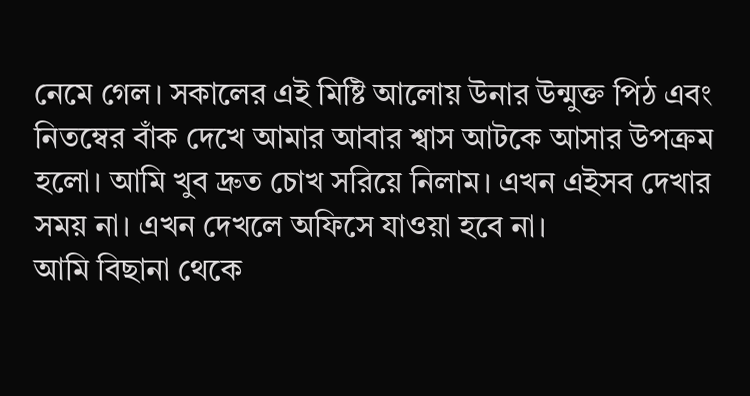নেমে গেল। সকালের এই মিষ্টি আলোয় উনার উন্মুক্ত পিঠ এবং নিতম্বের বাঁক দেখে আমার আবার শ্বাস আটকে আসার উপক্রম হলো। আমি খুব দ্রুত চোখ সরিয়ে নিলাম। এখন এইসব দেখার সময় না। এখন দেখলে অফিসে যাওয়া হবে না।
আমি বিছানা থেকে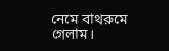নেমে বাথরুমে গেলাম।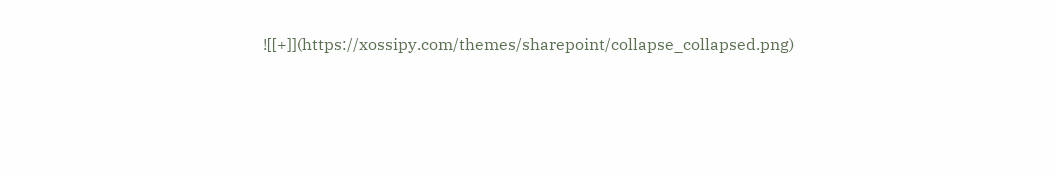![[+]](https://xossipy.com/themes/sharepoint/collapse_collapsed.png)